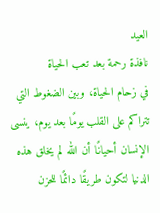العيد
نافذة رحمة بعد تعب الحياة
في زحام الحياة، وبين الضغوط التي تتراكم على القلب يومًا بعد يوم، ينسى الإنسان أحيانًا أن الله لم يخلق هذه الدنيا لتكون طريقًا دائمًا للحزن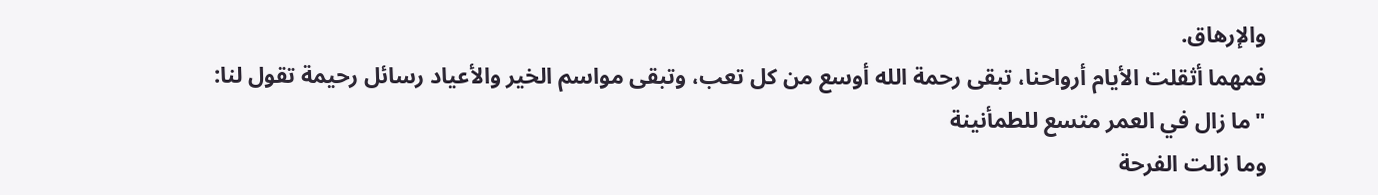والإرهاق.
فمهما أثقلت الأيام أرواحنا، تبقى رحمة الله أوسع من كل تعب، وتبقى مواسم الخير والأعياد رسائل رحيمة تقول لنا:
"ما زال في العمر متسع للطمأنينة
وما زالت الفرحة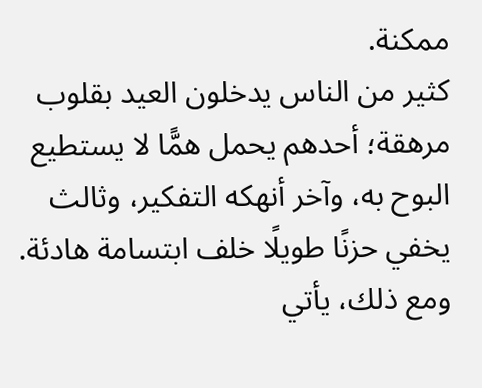ممكنة.
كثير من الناس يدخلون العيد بقلوب مرهقة؛ أحدهم يحمل همًّا لا يستطيع البوح به، وآخر أنهكه التفكير، وثالث يخفي حزنًا طويلًا خلف ابتسامة هادئة.
ومع ذلك، يأتي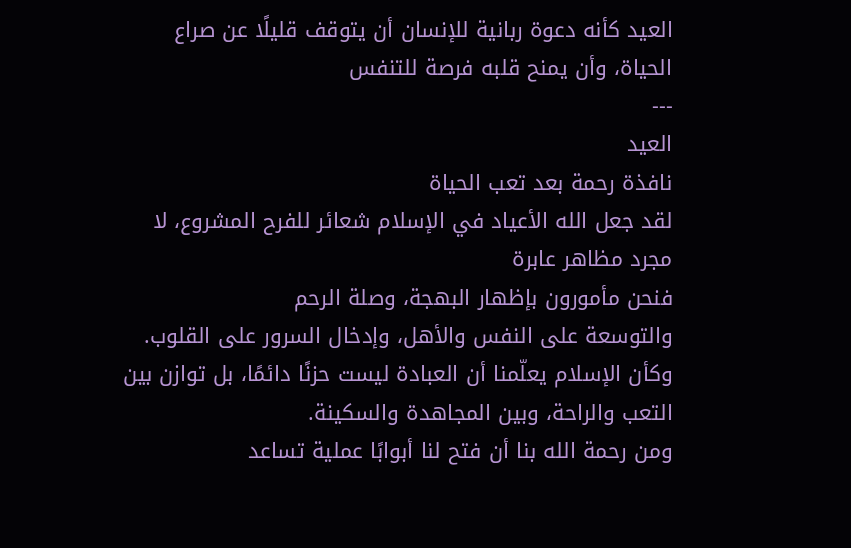العيد كأنه دعوة ربانية للإنسان أن يتوقف قليلًا عن صراع الحياة، وأن يمنح قلبه فرصة للتنفس
---
العيد
نافذة رحمة بعد تعب الحياة
لقد جعل الله الأعياد في الإسلام شعائر للفرح المشروع، لا مجرد مظاهر عابرة
فنحن مأمورون بإظهار البهجة، وصلة الرحم
والتوسعة على النفس والأهل، وإدخال السرور على القلوب.
وكأن الإسلام يعلّمنا أن العبادة ليست حزنًا دائمًا، بل توازن بين التعب والراحة، وبين المجاهدة والسكينة.
ومن رحمة الله بنا أن فتح لنا أبوابًا عملية تساعد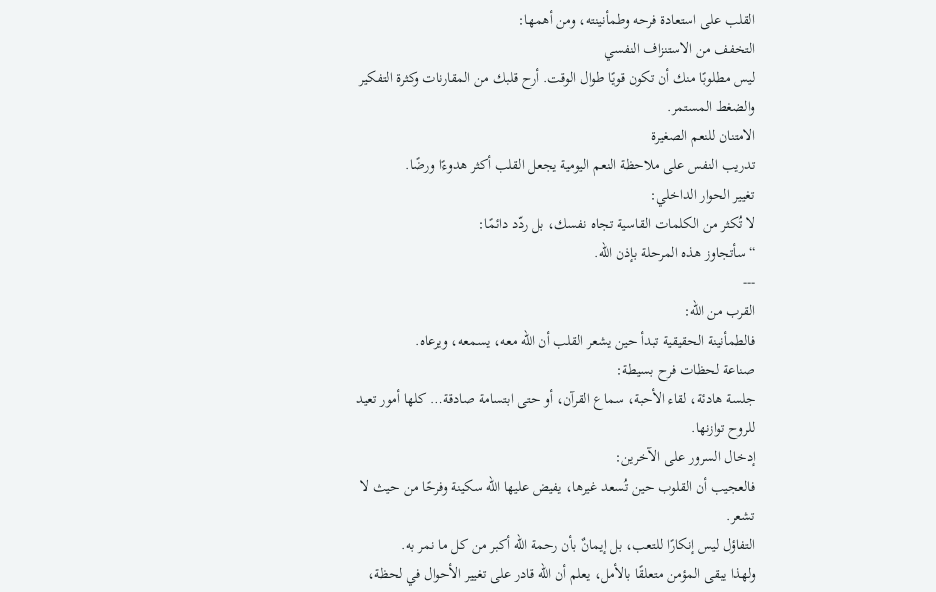القلب على استعادة فرحه وطمأنينته، ومن أهمها:
التخفف من الاستنزاف النفسي
ليس مطلوبًا منك أن تكون قويًا طوال الوقت. أرح قلبك من المقارنات وكثرة التفكير والضغط المستمر.
الامتنان للنعم الصغيرة
تدريب النفس على ملاحظة النعم اليومية يجعل القلب أكثر هدوءًا ورضًا.
تغيير الحوار الداخلي:
لا تُكثر من الكلمات القاسية تجاه نفسك، بل ردّد دائمًا:
“سأتجاوز هذه المرحلة بإذن الله.
---
القرب من الله:
فالطمأنينة الحقيقية تبدأ حين يشعر القلب أن الله معه، يسمعه، ويرعاه.
صناعة لحظات فرح بسيطة:
جلسة هادئة، لقاء الأحبة، سماع القرآن، أو حتى ابتسامة صادقة… كلها أمور تعيد للروح توازنها.
إدخال السرور على الآخرين:
فالعجيب أن القلوب حين تُسعد غيرها، يفيض عليها الله سكينة وفرحًا من حيث لا تشعر.
التفاؤل ليس إنكارًا للتعب، بل إيمانٌ بأن رحمة الله أكبر من كل ما نمر به.
ولهذا يبقى المؤمن متعلقًا بالأمل، يعلم أن الله قادر على تغيير الأحوال في لحظة،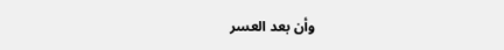وأن بعد العسر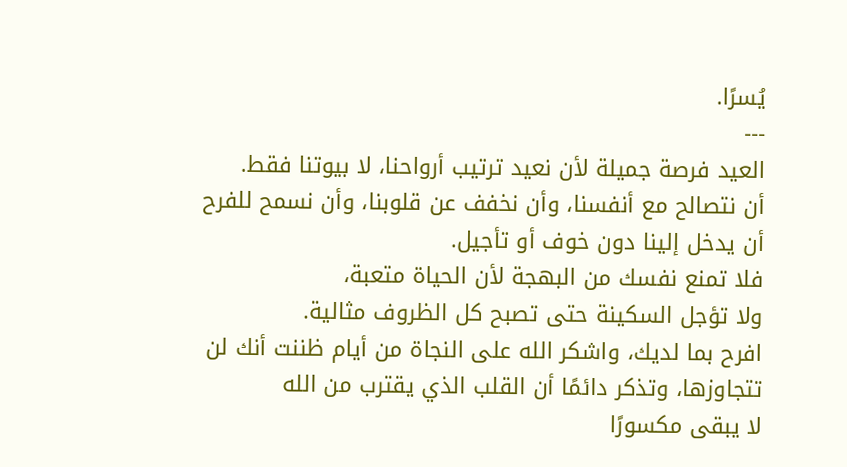يُسرًا.
---
العيد فرصة جميلة لأن نعيد ترتيب أرواحنا، لا بيوتنا فقط.
أن نتصالح مع أنفسنا، وأن نخفف عن قلوبنا، وأن نسمح للفرح أن يدخل إلينا دون خوف أو تأجيل.
فلا تمنع نفسك من البهجة لأن الحياة متعبة،
ولا تؤجل السكينة حتى تصبح كل الظروف مثالية.
افرح بما لديك، واشكر الله على النجاة من أيام ظننت أنك لن تتجاوزها، وتذكر دائمًا أن القلب الذي يقترب من الله
لا يبقى مكسورًا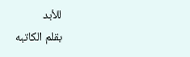للأبد
بقلم الكاتبه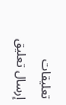تعليقات
إرسال تعليق